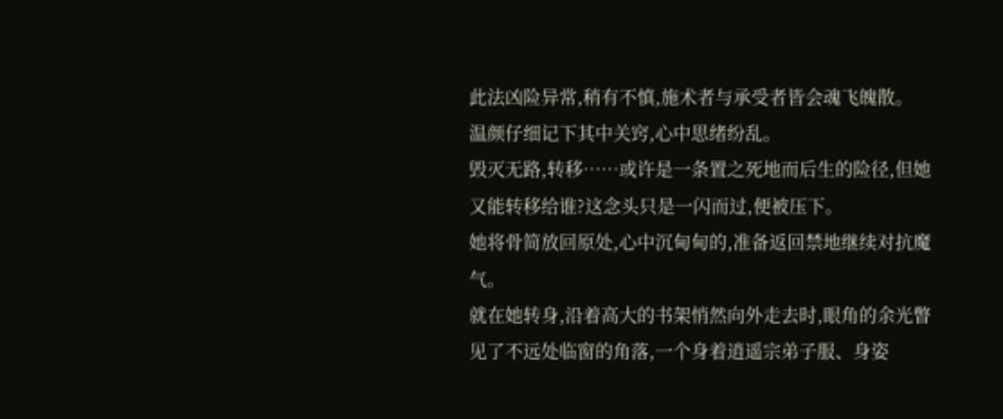此法凶险异常,稍有不慎,施术者与承受者皆会魂飞魄散。
温颜仔细记下其中关窍,心中思绪纷乱。
毁灭无路,转移……或许是一条置之死地而后生的险径,但她又能转移给谁?这念头只是一闪而过,便被压下。
她将骨简放回原处,心中沉甸甸的,准备返回禁地继续对抗魔气。
就在她转身,沿着高大的书架悄然向外走去时,眼角的余光瞥见了不远处临窗的角落,一个身着逍遥宗弟子服、身姿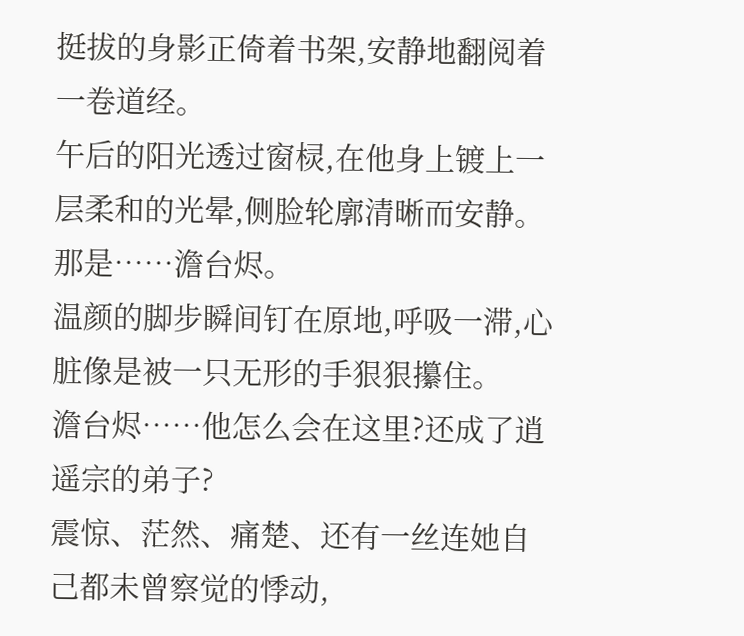挺拔的身影正倚着书架,安静地翻阅着一卷道经。
午后的阳光透过窗棂,在他身上镀上一层柔和的光晕,侧脸轮廓清晰而安静。
那是……澹台烬。
温颜的脚步瞬间钉在原地,呼吸一滞,心脏像是被一只无形的手狠狠攥住。
澹台烬……他怎么会在这里?还成了逍遥宗的弟子?
震惊、茫然、痛楚、还有一丝连她自己都未曾察觉的悸动,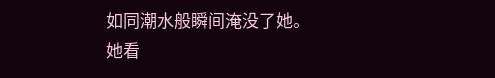如同潮水般瞬间淹没了她。
她看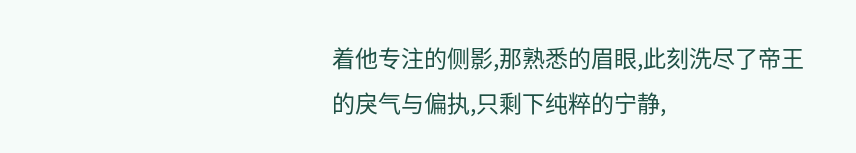着他专注的侧影,那熟悉的眉眼,此刻洗尽了帝王的戾气与偏执,只剩下纯粹的宁静,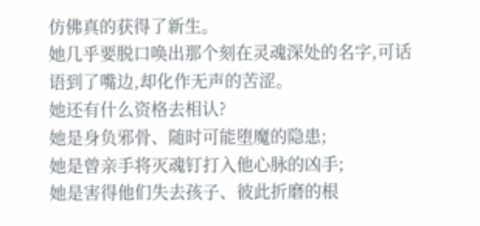仿佛真的获得了新生。
她几乎要脱口唤出那个刻在灵魂深处的名字,可话语到了嘴边,却化作无声的苦涩。
她还有什么资格去相认?
她是身负邪骨、随时可能堕魔的隐患;
她是曾亲手将灭魂钉打入他心脉的凶手;
她是害得他们失去孩子、彼此折磨的根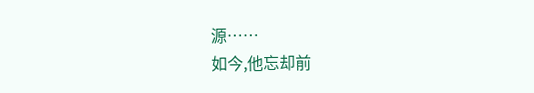源……
如今,他忘却前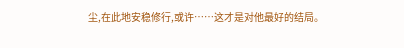尘,在此地安稳修行,或许……这才是对他最好的结局。